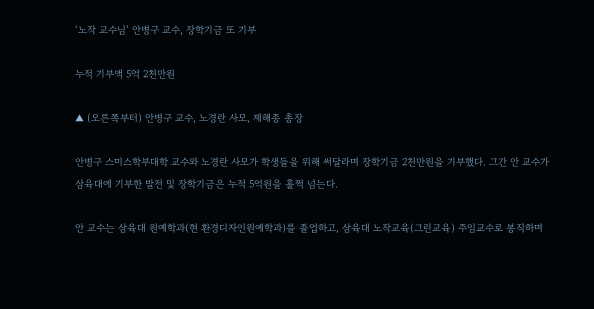‘노작 교수님’ 안병구 교수, 장학기금 또 기부

누적 기부액 5억 2천만원

▲ (오른쪽부터) 안병구 교수, 노경란 사모, 제해종 총장

안병구 스미스학부대학 교수와 노경란 사모가 학생들을 위해 써달라며 장학기금 2천만원을 기부했다. 그간 안 교수가 삼육대에 기부한 발전 및 장학기금은 누적 5억원을 훌쩍 넘는다.

안 교수는 삼육대 원예학과(현 환경디자인원예학과)를 졸업하고, 삼육대 노작교육(그린교육) 주임교수로 봉직하며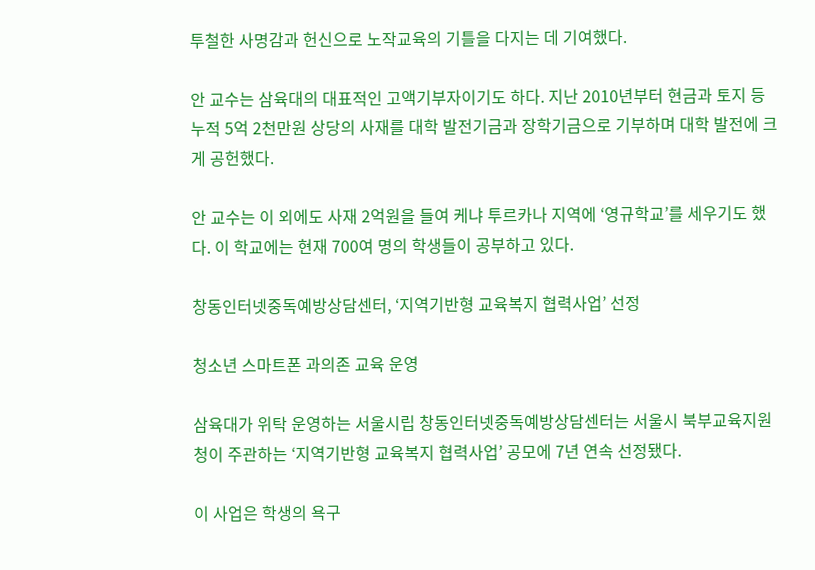투철한 사명감과 헌신으로 노작교육의 기틀을 다지는 데 기여했다.

안 교수는 삼육대의 대표적인 고액기부자이기도 하다. 지난 2010년부터 현금과 토지 등 누적 5억 2천만원 상당의 사재를 대학 발전기금과 장학기금으로 기부하며 대학 발전에 크게 공헌했다.

안 교수는 이 외에도 사재 2억원을 들여 케냐 투르카나 지역에 ‘영규학교’를 세우기도 했다. 이 학교에는 현재 700여 명의 학생들이 공부하고 있다.

창동인터넷중독예방상담센터, ‘지역기반형 교육복지 협력사업’ 선정

청소년 스마트폰 과의존 교육 운영

삼육대가 위탁 운영하는 서울시립 창동인터넷중독예방상담센터는 서울시 북부교육지원청이 주관하는 ‘지역기반형 교육복지 협력사업’ 공모에 7년 연속 선정됐다.

이 사업은 학생의 욕구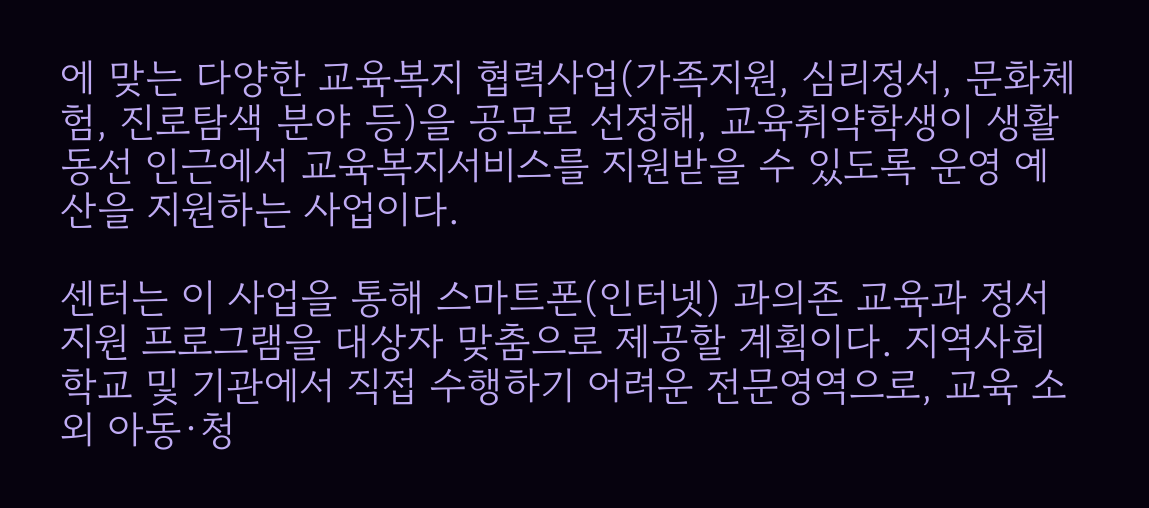에 맞는 다양한 교육복지 협력사업(가족지원, 심리정서, 문화체험, 진로탐색 분야 등)을 공모로 선정해, 교육취약학생이 생활 동선 인근에서 교육복지서비스를 지원받을 수 있도록 운영 예산을 지원하는 사업이다.

센터는 이 사업을 통해 스마트폰(인터넷) 과의존 교육과 정서 지원 프로그램을 대상자 맞춤으로 제공할 계획이다. 지역사회 학교 및 기관에서 직접 수행하기 어려운 전문영역으로, 교육 소외 아동·청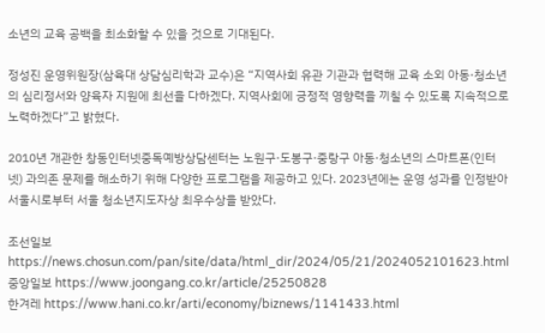소년의 교육 공백을 최소화할 수 있을 것으로 기대된다.

정성진 운영위원장(삼육대 상담심리학과 교수)은 “지역사회 유관 기관과 협력해 교육 소외 아동·청소년의 심리정서와 양육자 지원에 최선을 다하겠다. 지역사회에 긍정적 영향력을 끼칠 수 있도록 지속적으로 노력하겠다”고 밝혔다.

2010년 개관한 창동인터넷중독예방상담센터는 노원구·도봉구·중랑구 아동·청소년의 스마트폰(인터넷) 과의존 문제를 해소하기 위해 다양한 프로그램을 제공하고 있다. 2023년에는 운영 성과를 인정받아 서울시로부터 서울 청소년지도자상 최우수상을 받았다.

조선일보 https://news.chosun.com/pan/site/data/html_dir/2024/05/21/2024052101623.html
중앙일보 https://www.joongang.co.kr/article/25250828
한겨레 https://www.hani.co.kr/arti/economy/biznews/1141433.html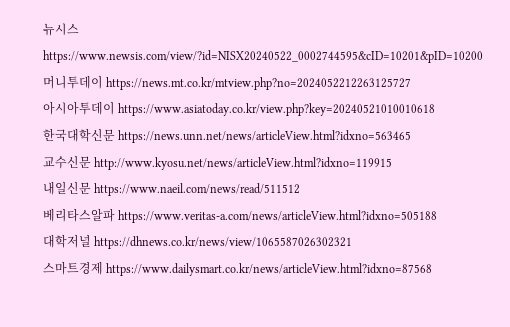뉴시스 https://www.newsis.com/view/?id=NISX20240522_0002744595&cID=10201&pID=10200
머니투데이 https://news.mt.co.kr/mtview.php?no=2024052212263125727
아시아투데이 https://www.asiatoday.co.kr/view.php?key=20240521010010618
한국대학신문 https://news.unn.net/news/articleView.html?idxno=563465
교수신문 http://www.kyosu.net/news/articleView.html?idxno=119915
내일신문 https://www.naeil.com/news/read/511512
베리타스알파 https://www.veritas-a.com/news/articleView.html?idxno=505188
대학저널 https://dhnews.co.kr/news/view/1065587026302321
스마트경제 https://www.dailysmart.co.kr/news/articleView.html?idxno=87568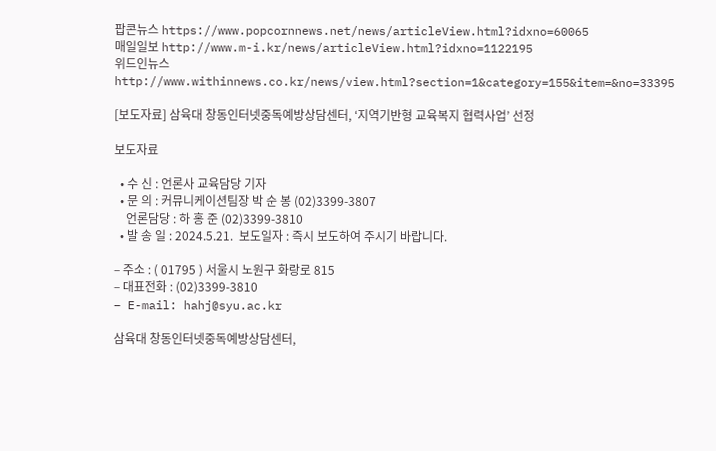팝콘뉴스 https://www.popcornnews.net/news/articleView.html?idxno=60065
매일일보 http://www.m-i.kr/news/articleView.html?idxno=1122195
위드인뉴스 http://www.withinnews.co.kr/news/view.html?section=1&category=155&item=&no=33395

[보도자료] 삼육대 창동인터넷중독예방상담센터, ‘지역기반형 교육복지 협력사업’ 선정

보도자료

  • 수 신 : 언론사 교육담당 기자
  • 문 의 : 커뮤니케이션팀장 박 순 봉 (02)3399-3807
    언론담당 : 하 홍 준 (02)3399-3810
  • 발 송 일 : 2024.5.21.  보도일자 : 즉시 보도하여 주시기 바랍니다.

– 주소 : ( 01795 ) 서울시 노원구 화랑로 815
– 대표전화 : (02)3399-3810
– E-mail: hahj@syu.ac.kr

삼육대 창동인터넷중독예방상담센터,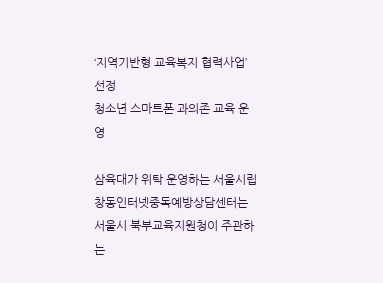‘지역기반형 교육복지 협력사업’ 선정
청소년 스마트폰 과의존 교육 운영

삼육대가 위탁 운영하는 서울시립 창동인터넷중독예방상담센터는 서울시 북부교육지원청이 주관하는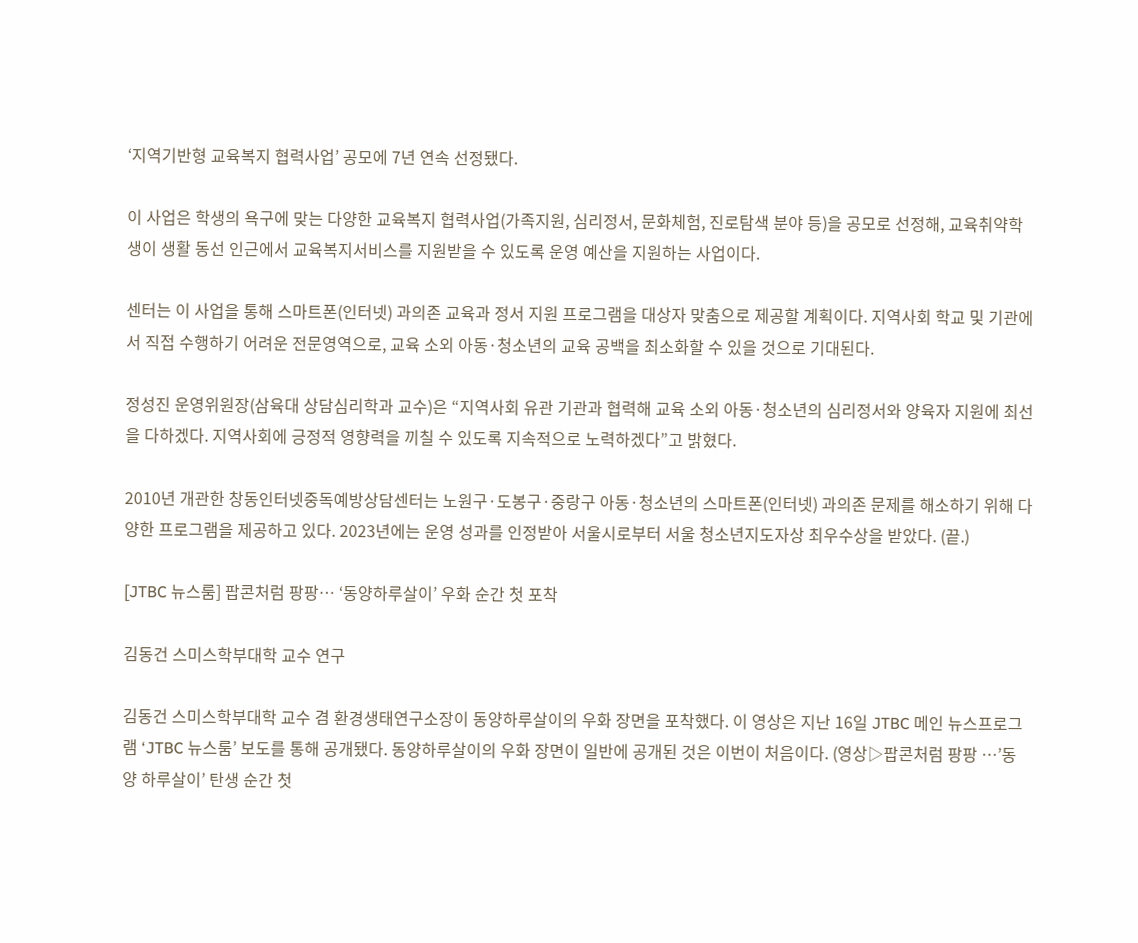‘지역기반형 교육복지 협력사업’ 공모에 7년 연속 선정됐다.

이 사업은 학생의 욕구에 맞는 다양한 교육복지 협력사업(가족지원, 심리정서, 문화체험, 진로탐색 분야 등)을 공모로 선정해, 교육취약학생이 생활 동선 인근에서 교육복지서비스를 지원받을 수 있도록 운영 예산을 지원하는 사업이다.

센터는 이 사업을 통해 스마트폰(인터넷) 과의존 교육과 정서 지원 프로그램을 대상자 맞춤으로 제공할 계획이다. 지역사회 학교 및 기관에서 직접 수행하기 어려운 전문영역으로, 교육 소외 아동·청소년의 교육 공백을 최소화할 수 있을 것으로 기대된다.

정성진 운영위원장(삼육대 상담심리학과 교수)은 “지역사회 유관 기관과 협력해 교육 소외 아동·청소년의 심리정서와 양육자 지원에 최선을 다하겠다. 지역사회에 긍정적 영향력을 끼칠 수 있도록 지속적으로 노력하겠다”고 밝혔다.

2010년 개관한 창동인터넷중독예방상담센터는 노원구·도봉구·중랑구 아동·청소년의 스마트폰(인터넷) 과의존 문제를 해소하기 위해 다양한 프로그램을 제공하고 있다. 2023년에는 운영 성과를 인정받아 서울시로부터 서울 청소년지도자상 최우수상을 받았다. (끝.)

[JTBC 뉴스룸] 팝콘처럼 팡팡… ‘동양하루살이’ 우화 순간 첫 포착

김동건 스미스학부대학 교수 연구

김동건 스미스학부대학 교수 겸 환경생태연구소장이 동양하루살이의 우화 장면을 포착했다. 이 영상은 지난 16일 JTBC 메인 뉴스프로그램 ‘JTBC 뉴스룸’ 보도를 통해 공개됐다. 동양하루살이의 우화 장면이 일반에 공개된 것은 이번이 처음이다. (영상▷팝콘처럼 팡팡 …’동양 하루살이’ 탄생 순간 첫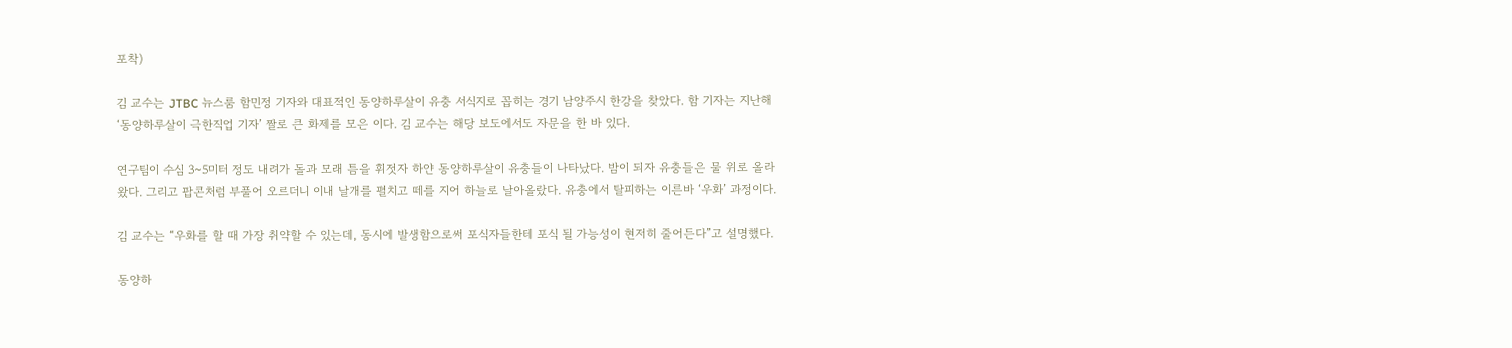포착)

김 교수는 JTBC 뉴스룸 함민정 기자와 대표적인 동양하루살이 유충 서식지로 꼽히는 경기 남양주시 한강을 찾았다. 함 기자는 지난해 ‘동양하루살이 극한직업 기자’ 짤로 큰 화제를 모은 이다. 김 교수는 해당 보도에서도 자문을 한 바 있다.

연구팀이 수심 3~5미터 정도 내려가 돌과 모래 틈을 휘젓자 하얀 동양하루살이 유충들이 나타났다. 밤이 되자 유충들은 물 위로 올라왔다. 그리고 팝콘처럼 부풀어 오르더니 이내 날개를 펼치고 떼를 지어 하늘로 날아올랐다. 유충에서 탈피하는 이른바 ‘우화’ 과정이다.

김 교수는 “우화를 할 때 가장 취약할 수 있는데, 동시에 발생함으로써 포식자들한테 포식 될 가능성이 현저히 줄어든다”고 설명했다.

동양하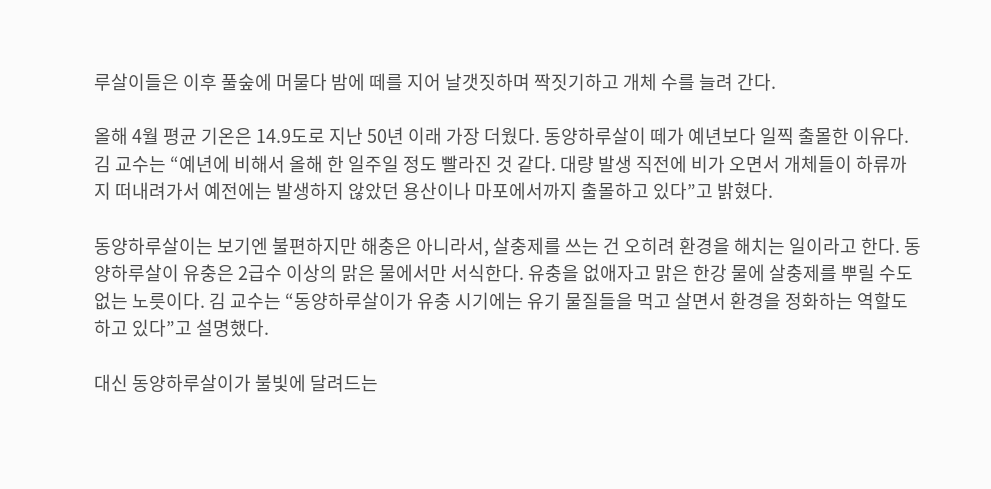루살이들은 이후 풀숲에 머물다 밤에 떼를 지어 날갯짓하며 짝짓기하고 개체 수를 늘려 간다.

올해 4월 평균 기온은 14.9도로 지난 50년 이래 가장 더웠다. 동양하루살이 떼가 예년보다 일찍 출몰한 이유다. 김 교수는 “예년에 비해서 올해 한 일주일 정도 빨라진 것 같다. 대량 발생 직전에 비가 오면서 개체들이 하류까지 떠내려가서 예전에는 발생하지 않았던 용산이나 마포에서까지 출몰하고 있다”고 밝혔다.

동양하루살이는 보기엔 불편하지만 해충은 아니라서, 살충제를 쓰는 건 오히려 환경을 해치는 일이라고 한다. 동양하루살이 유충은 2급수 이상의 맑은 물에서만 서식한다. 유충을 없애자고 맑은 한강 물에 살충제를 뿌릴 수도 없는 노릇이다. 김 교수는 “동양하루살이가 유충 시기에는 유기 물질들을 먹고 살면서 환경을 정화하는 역할도 하고 있다”고 설명했다.

대신 동양하루살이가 불빛에 달려드는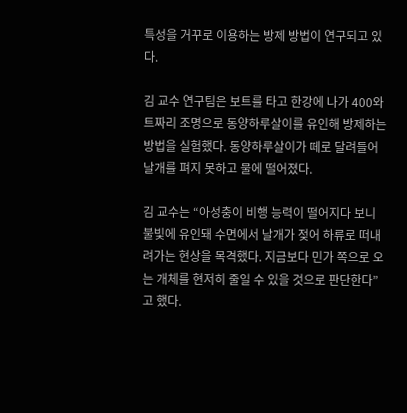특성을 거꾸로 이용하는 방제 방법이 연구되고 있다.

김 교수 연구팀은 보트를 타고 한강에 나가 400와트짜리 조명으로 동양하루살이를 유인해 방제하는 방법을 실험했다. 동양하루살이가 떼로 달려들어 날개를 펴지 못하고 물에 떨어졌다.

김 교수는 “아성충이 비행 능력이 떨어지다 보니 불빛에 유인돼 수면에서 날개가 젖어 하류로 떠내려가는 현상을 목격했다. 지금보다 민가 쪽으로 오는 개체를 현저히 줄일 수 있을 것으로 판단한다”고 했다.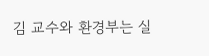김 교수와 환경부는 실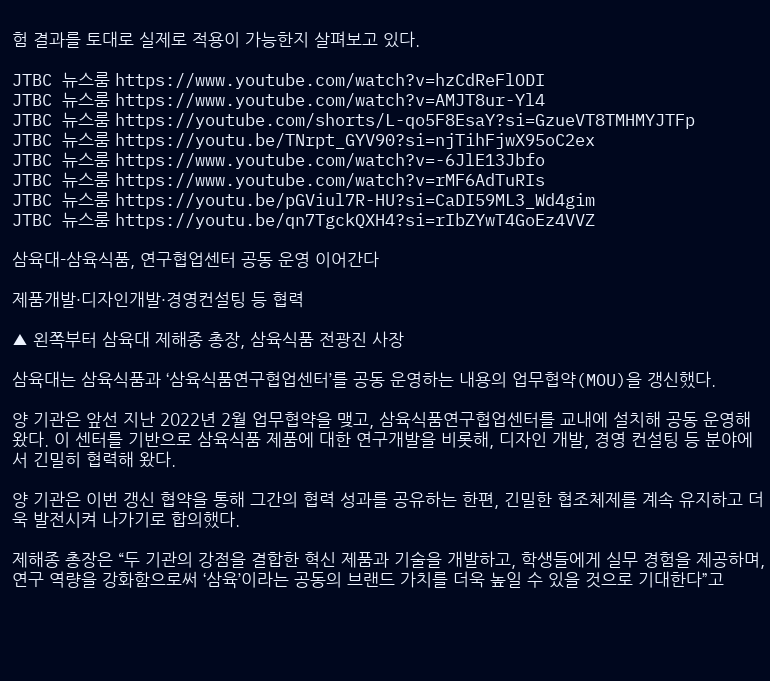험 결과를 토대로 실제로 적용이 가능한지 살펴보고 있다.

JTBC 뉴스룸 https://www.youtube.com/watch?v=hzCdReFlODI
JTBC 뉴스룸 https://www.youtube.com/watch?v=AMJT8ur-Yl4
JTBC 뉴스룸 https://youtube.com/shorts/L-qo5F8EsaY?si=GzueVT8TMHMYJTFp
JTBC 뉴스룸 https://youtu.be/TNrpt_GYV90?si=njTihFjwX95oC2ex
JTBC 뉴스룸 https://www.youtube.com/watch?v=-6JlE13Jbfo
JTBC 뉴스룸 https://www.youtube.com/watch?v=rMF6AdTuRIs
JTBC 뉴스룸 https://youtu.be/pGViul7R-HU?si=CaDI59ML3_Wd4gim
JTBC 뉴스룸 https://youtu.be/qn7TgckQXH4?si=rIbZYwT4GoEz4VVZ

삼육대-삼육식품, 연구협업센터 공동 운영 이어간다

제품개발·디자인개발·경영컨설팅 등 협력

▲ 왼쪽부터 삼육대 제해종 총장, 삼육식품 전광진 사장

삼육대는 삼육식품과 ‘삼육식품연구협업센터’를 공동 운영하는 내용의 업무협약(MOU)을 갱신했다.

양 기관은 앞선 지난 2022년 2월 업무협약을 맺고, 삼육식품연구협업센터를 교내에 설치해 공동 운영해 왔다. 이 센터를 기반으로 삼육식품 제품에 대한 연구개발을 비롯해, 디자인 개발, 경영 컨설팅 등 분야에서 긴밀히 협력해 왔다.

양 기관은 이번 갱신 협약을 통해 그간의 협력 성과를 공유하는 한편, 긴밀한 협조체제를 계속 유지하고 더욱 발전시켜 나가기로 합의했다.

제해종 총장은 “두 기관의 강점을 결합한 혁신 제품과 기술을 개발하고, 학생들에게 실무 경험을 제공하며, 연구 역량을 강화함으로써 ‘삼육’이라는 공동의 브랜드 가치를 더욱 높일 수 있을 것으로 기대한다”고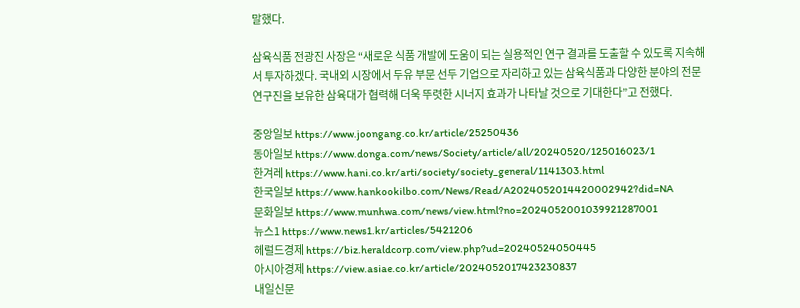말했다.

삼육식품 전광진 사장은 “새로운 식품 개발에 도움이 되는 실용적인 연구 결과를 도출할 수 있도록 지속해서 투자하겠다. 국내외 시장에서 두유 부문 선두 기업으로 자리하고 있는 삼육식품과 다양한 분야의 전문 연구진을 보유한 삼육대가 협력해 더욱 뚜렷한 시너지 효과가 나타날 것으로 기대한다”고 전했다.

중앙일보 https://www.joongang.co.kr/article/25250436
동아일보 https://www.donga.com/news/Society/article/all/20240520/125016023/1
한겨레 https://www.hani.co.kr/arti/society/society_general/1141303.html
한국일보 https://www.hankookilbo.com/News/Read/A2024052014420002942?did=NA
문화일보 https://www.munhwa.com/news/view.html?no=2024052001039921287001
뉴스1 https://www.news1.kr/articles/5421206
헤럴드경제 https://biz.heraldcorp.com/view.php?ud=20240524050445
아시아경제 https://view.asiae.co.kr/article/2024052017423230837
내일신문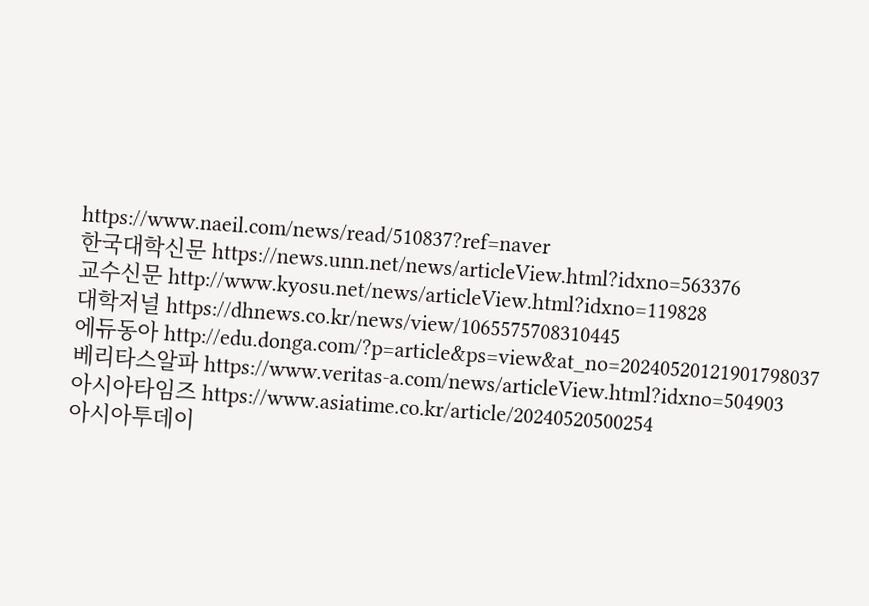https://www.naeil.com/news/read/510837?ref=naver
한국대학신문 https://news.unn.net/news/articleView.html?idxno=563376
교수신문 http://www.kyosu.net/news/articleView.html?idxno=119828
대학저널 https://dhnews.co.kr/news/view/1065575708310445
에듀동아 http://edu.donga.com/?p=article&ps=view&at_no=20240520121901798037
베리타스알파 https://www.veritas-a.com/news/articleView.html?idxno=504903
아시아타임즈 https://www.asiatime.co.kr/article/20240520500254
아시아투데이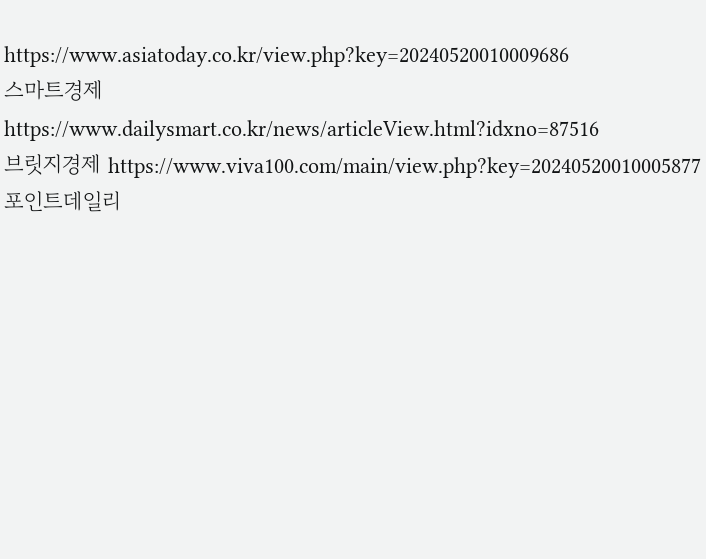https://www.asiatoday.co.kr/view.php?key=20240520010009686
스마트경제 https://www.dailysmart.co.kr/news/articleView.html?idxno=87516
브릿지경제 https://www.viva100.com/main/view.php?key=20240520010005877
포인트데일리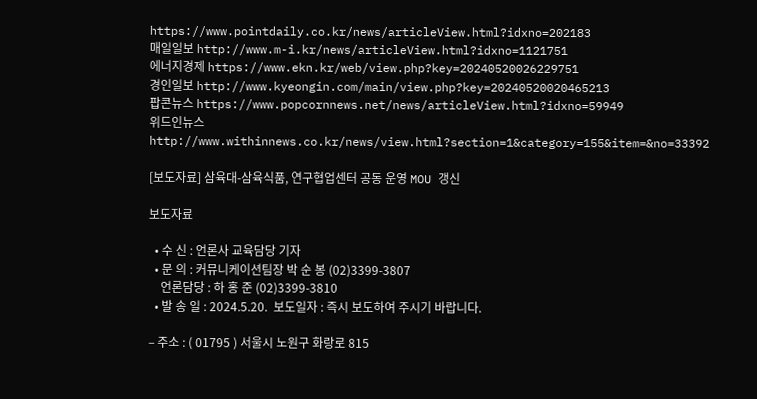https://www.pointdaily.co.kr/news/articleView.html?idxno=202183
매일일보 http://www.m-i.kr/news/articleView.html?idxno=1121751
에너지경제 https://www.ekn.kr/web/view.php?key=20240520026229751
경인일보 http://www.kyeongin.com/main/view.php?key=20240520020465213
팝콘뉴스 https://www.popcornnews.net/news/articleView.html?idxno=59949
위드인뉴스 http://www.withinnews.co.kr/news/view.html?section=1&category=155&item=&no=33392

[보도자료] 삼육대-삼육식품, 연구협업센터 공동 운영 MOU 갱신

보도자료

  • 수 신 : 언론사 교육담당 기자
  • 문 의 : 커뮤니케이션팀장 박 순 봉 (02)3399-3807
    언론담당 : 하 홍 준 (02)3399-3810
  • 발 송 일 : 2024.5.20.  보도일자 : 즉시 보도하여 주시기 바랍니다.

– 주소 : ( 01795 ) 서울시 노원구 화랑로 815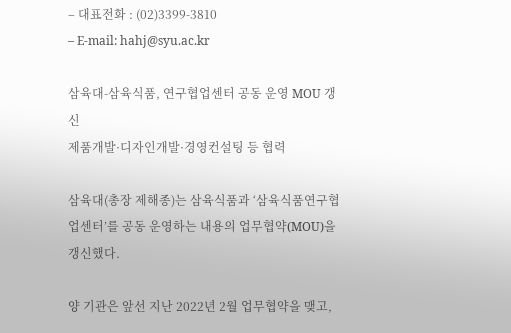– 대표전화 : (02)3399-3810
– E-mail: hahj@syu.ac.kr

삼육대-삼육식품, 연구협업센터 공동 운영 MOU 갱신
제품개발·디자인개발·경영컨설팅 등 협력

삼육대(총장 제해종)는 삼육식품과 ‘삼육식품연구협업센터’를 공동 운영하는 내용의 업무협약(MOU)을 갱신했다.

양 기관은 앞선 지난 2022년 2월 업무협약을 맺고,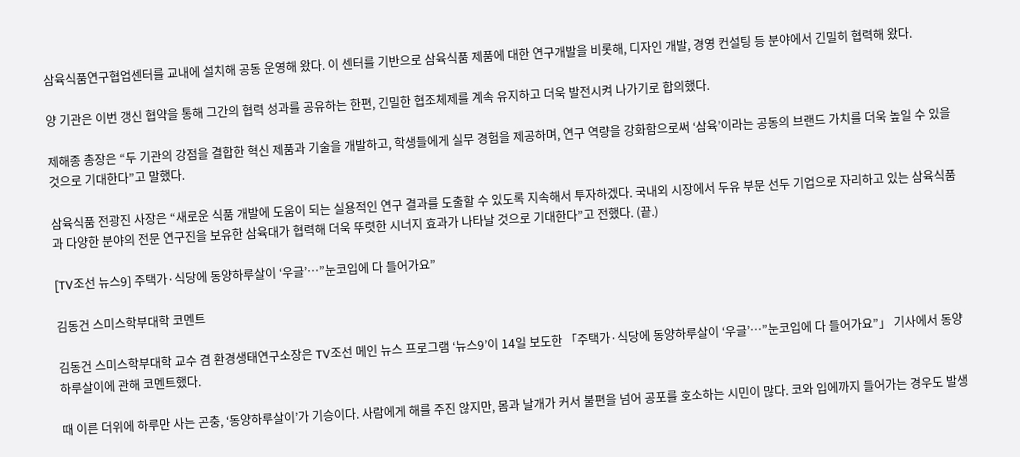삼육식품연구협업센터를 교내에 설치해 공동 운영해 왔다. 이 센터를 기반으로 삼육식품 제품에 대한 연구개발을 비롯해, 디자인 개발, 경영 컨설팅 등 분야에서 긴밀히 협력해 왔다.

양 기관은 이번 갱신 협약을 통해 그간의 협력 성과를 공유하는 한편, 긴밀한 협조체제를 계속 유지하고 더욱 발전시켜 나가기로 합의했다.

제해종 총장은 “두 기관의 강점을 결합한 혁신 제품과 기술을 개발하고, 학생들에게 실무 경험을 제공하며, 연구 역량을 강화함으로써 ‘삼육’이라는 공동의 브랜드 가치를 더욱 높일 수 있을 것으로 기대한다”고 말했다.

삼육식품 전광진 사장은 “새로운 식품 개발에 도움이 되는 실용적인 연구 결과를 도출할 수 있도록 지속해서 투자하겠다. 국내외 시장에서 두유 부문 선두 기업으로 자리하고 있는 삼육식품과 다양한 분야의 전문 연구진을 보유한 삼육대가 협력해 더욱 뚜렷한 시너지 효과가 나타날 것으로 기대한다”고 전했다. (끝.)

[TV조선 뉴스9] 주택가·식당에 동양하루살이 ‘우글’…”눈코입에 다 들어가요”

김동건 스미스학부대학 코멘트

김동건 스미스학부대학 교수 겸 환경생태연구소장은 TV조선 메인 뉴스 프로그램 ‘뉴스9’이 14일 보도한 「주택가·식당에 동양하루살이 ‘우글’…”눈코입에 다 들어가요”」 기사에서 동양하루살이에 관해 코멘트했다.

때 이른 더위에 하루만 사는 곤충, ‘동양하루살이’가 기승이다. 사람에게 해를 주진 않지만, 몸과 날개가 커서 불편을 넘어 공포를 호소하는 시민이 많다. 코와 입에까지 들어가는 경우도 발생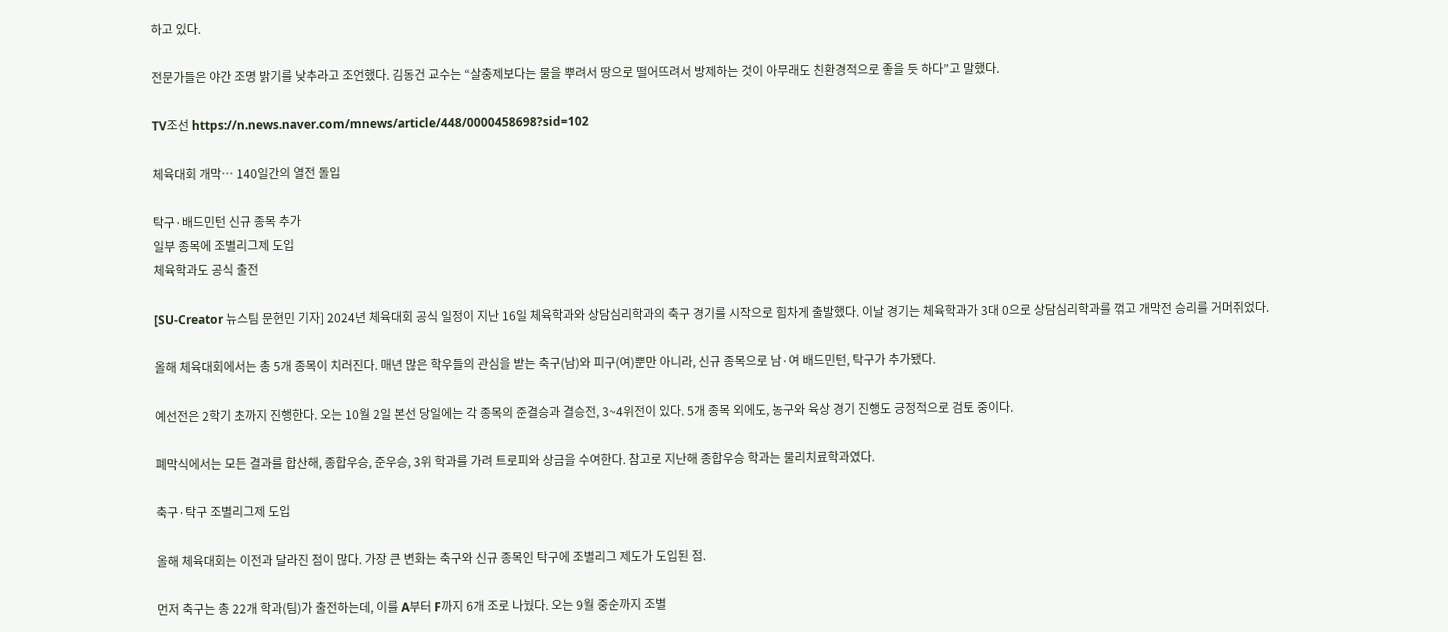하고 있다.

전문가들은 야간 조명 밝기를 낮추라고 조언했다. 김동건 교수는 “살충제보다는 물을 뿌려서 땅으로 떨어뜨려서 방제하는 것이 아무래도 친환경적으로 좋을 듯 하다”고 말했다.

TV조선 https://n.news.naver.com/mnews/article/448/0000458698?sid=102

체육대회 개막… 140일간의 열전 돌입

탁구·배드민턴 신규 종목 추가
일부 종목에 조별리그제 도입
체육학과도 공식 출전

[SU-Creator 뉴스팀 문현민 기자] 2024년 체육대회 공식 일정이 지난 16일 체육학과와 상담심리학과의 축구 경기를 시작으로 힘차게 출발했다. 이날 경기는 체육학과가 3대 0으로 상담심리학과를 꺾고 개막전 승리를 거머쥐었다.

올해 체육대회에서는 총 5개 종목이 치러진다. 매년 많은 학우들의 관심을 받는 축구(남)와 피구(여)뿐만 아니라, 신규 종목으로 남·여 배드민턴, 탁구가 추가됐다.

예선전은 2학기 초까지 진행한다. 오는 10월 2일 본선 당일에는 각 종목의 준결승과 결승전, 3~4위전이 있다. 5개 종목 외에도, 농구와 육상 경기 진행도 긍정적으로 검토 중이다.

폐막식에서는 모든 결과를 합산해, 종합우승, 준우승, 3위 학과를 가려 트로피와 상금을 수여한다. 참고로 지난해 종합우승 학과는 물리치료학과였다.

축구·탁구 조별리그제 도입

올해 체육대회는 이전과 달라진 점이 많다. 가장 큰 변화는 축구와 신규 종목인 탁구에 조별리그 제도가 도입된 점.

먼저 축구는 총 22개 학과(팀)가 출전하는데, 이를 A부터 F까지 6개 조로 나눴다. 오는 9월 중순까지 조별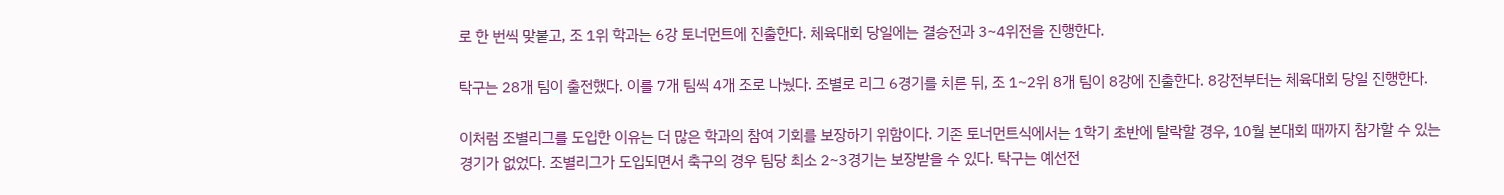로 한 번씩 맞붙고, 조 1위 학과는 6강 토너먼트에 진출한다. 체육대회 당일에는 결승전과 3~4위전을 진행한다.

탁구는 28개 팀이 출전했다. 이를 7개 팀씩 4개 조로 나눴다. 조별로 리그 6경기를 치른 뒤, 조 1~2위 8개 팀이 8강에 진출한다. 8강전부터는 체육대회 당일 진행한다.

이처럼 조별리그를 도입한 이유는 더 많은 학과의 참여 기회를 보장하기 위함이다. 기존 토너먼트식에서는 1학기 초반에 탈락할 경우, 10월 본대회 때까지 참가할 수 있는 경기가 없었다. 조별리그가 도입되면서 축구의 경우 팀당 최소 2~3경기는 보장받을 수 있다. 탁구는 예선전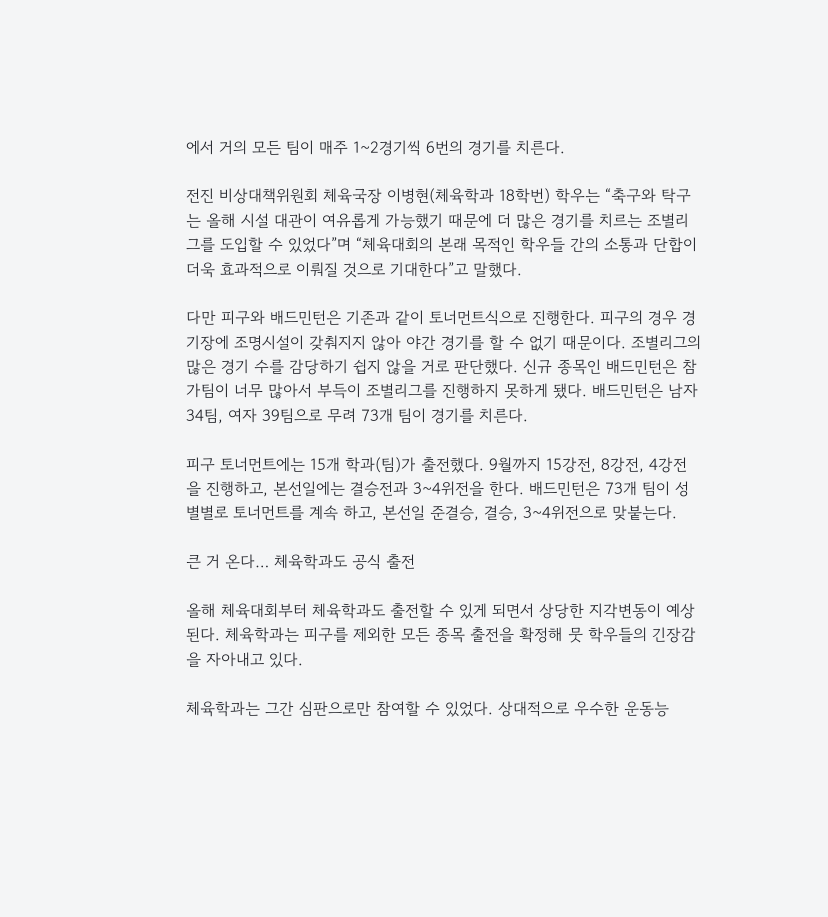에서 거의 모든 팀이 매주 1~2경기씩 6번의 경기를 치른다.

전진 비상대책위원회 체육국장 이병현(체육학과 18학번) 학우는 “축구와 탁구는 올해 시설 대관이 여유롭게 가능했기 때문에 더 많은 경기를 치르는 조별리그를 도입할 수 있었다”며 “체육대회의 본래 목적인 학우들 간의 소통과 단합이 더욱 효과적으로 이뤄질 것으로 기대한다”고 말했다.

다만 피구와 배드민턴은 기존과 같이 토너먼트식으로 진행한다. 피구의 경우 경기장에 조명시설이 갖춰지지 않아 야간 경기를 할 수 없기 때문이다. 조별리그의 많은 경기 수를 감당하기 쉽지 않을 거로 판단했다. 신규 종목인 배드민턴은 참가팀이 너무 많아서 부득이 조별리그를 진행하지 못하게 됐다. 배드민턴은 남자 34팀, 여자 39팀으로 무려 73개 팀이 경기를 치른다.

피구 토너먼트에는 15개 학과(팀)가 출전했다. 9월까지 15강전, 8강전, 4강전을 진행하고, 본선일에는 결승전과 3~4위전을 한다. 배드민턴은 73개 팀이 성별별로 토너먼트를 계속 하고, 본선일 준결승, 결승, 3~4위전으로 맞붙는다.

큰 거 온다… 체육학과도 공식 출전

올해 체육대회부터 체육학과도 출전할 수 있게 되면서 상당한 지각변동이 예상된다. 체육학과는 피구를 제외한 모든 종목 출전을 확정해 뭇 학우들의 긴장감을 자아내고 있다.

체육학과는 그간 심판으로만 참여할 수 있었다. 상대적으로 우수한 운동능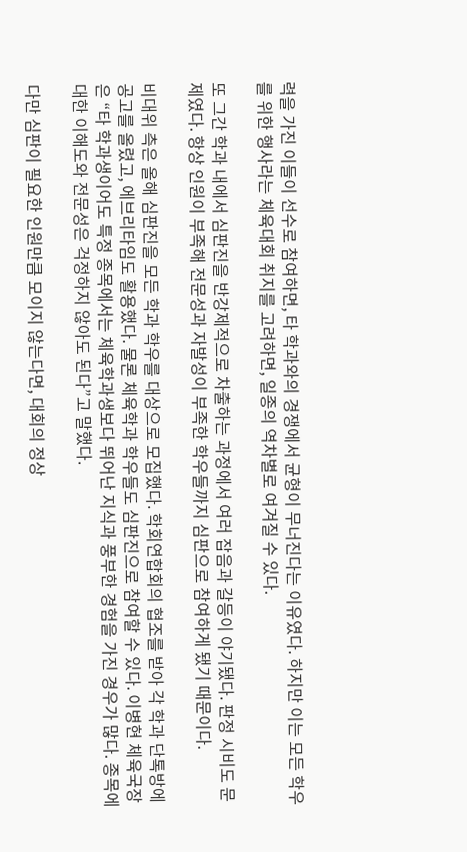력을 가진 이들이 선수로 참여하면, 타 학과와의 경쟁에서 균형이 무너진다는 이유였다. 하지만 이는 모든 학우를 위한 행사라는 체육대회 취지를 고려하면, 일종의 역차별로 여겨질 수 있다.

또 그간 학과 내에서 심판진을 반강제적으로 차출하는 과정에서 여러 잡음과 갈등이 야기됐다. 판정 시비도 문제였다. 항상 인원이 부족해 전문성과 자발성이 부족한 학우들까지 심판으로 참여하게 됐기 때문이다.

비대위 측은 올해 심판진을 모든 학과 학우를 대상으로 모집했다. 학회연합회의 협조를 받아 각 학과 단톡방에 공고를 올렸고, 에브리타임도 활용했다. 물론 체육학과 학우들도 심판진으로 참여할 수 있다. 이병현 체육국장은 “타 학과생이어도 특정 종목에서는 체육학과생보다 뛰어난 지식과 풍부한 경험을 가진 경우가 많다. 종목에 대한 이해도와 전문성은 걱정하지 않아도 된다”고 말했다.

다만 심판이 필요한 인원만큼 모이지 않는다면, 대회의 정상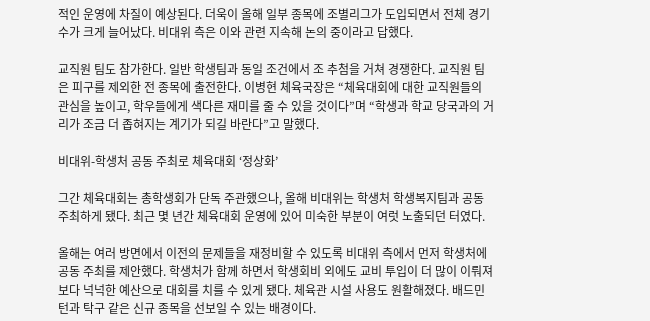적인 운영에 차질이 예상된다. 더욱이 올해 일부 종목에 조별리그가 도입되면서 전체 경기 수가 크게 늘어났다. 비대위 측은 이와 관련 지속해 논의 중이라고 답했다.

교직원 팀도 참가한다. 일반 학생팀과 동일 조건에서 조 추첨을 거쳐 경쟁한다. 교직원 팀은 피구를 제외한 전 종목에 출전한다. 이병현 체육국장은 “체육대회에 대한 교직원들의 관심을 높이고, 학우들에게 색다른 재미를 줄 수 있을 것이다”며 “학생과 학교 당국과의 거리가 조금 더 좁혀지는 계기가 되길 바란다”고 말했다.

비대위-학생처 공동 주최로 체육대회 ‘정상화’

그간 체육대회는 총학생회가 단독 주관했으나, 올해 비대위는 학생처 학생복지팀과 공동 주최하게 됐다. 최근 몇 년간 체육대회 운영에 있어 미숙한 부분이 여럿 노출되던 터였다.

올해는 여러 방면에서 이전의 문제들을 재정비할 수 있도록 비대위 측에서 먼저 학생처에 공동 주최를 제안했다. 학생처가 함께 하면서 학생회비 외에도 교비 투입이 더 많이 이뤄져 보다 넉넉한 예산으로 대회를 치를 수 있게 됐다. 체육관 시설 사용도 원활해졌다. 배드민턴과 탁구 같은 신규 종목을 선보일 수 있는 배경이다.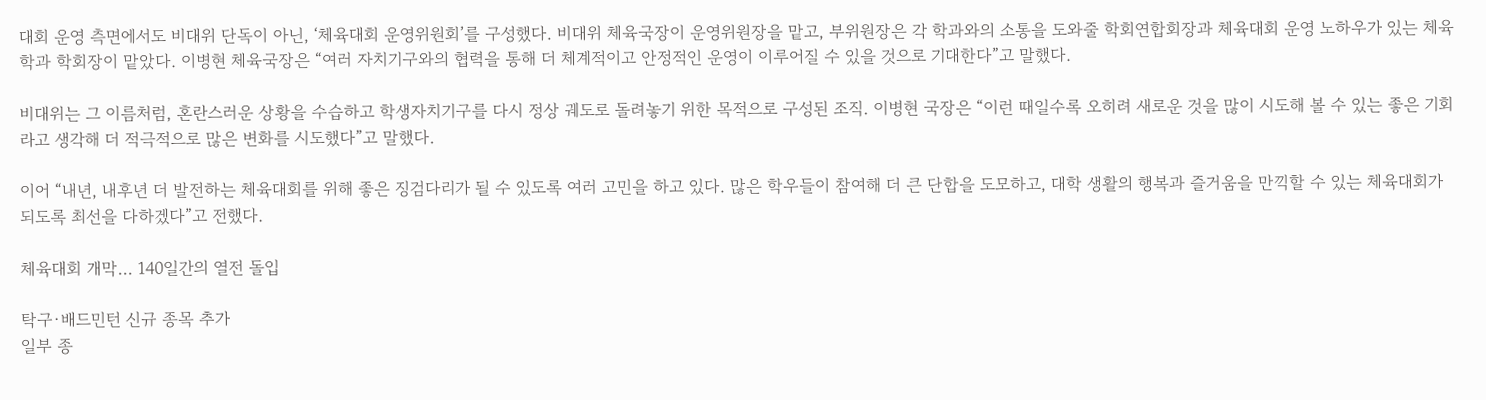대회 운영 측면에서도 비대위 단독이 아닌, ‘체육대회 운영위원회’를 구성했다. 비대위 체육국장이 운영위원장을 맡고, 부위원장은 각 학과와의 소통을 도와줄 학회연합회장과 체육대회 운영 노하우가 있는 체육학과 학회장이 맡았다. 이병현 체육국장은 “여러 자치기구와의 협력을 통해 더 체계적이고 안정적인 운영이 이루어질 수 있을 것으로 기대한다”고 말했다.

비대위는 그 이름처럼, 혼란스러운 상황을 수습하고 학생자치기구를 다시 정상 궤도로 돌려놓기 위한 목적으로 구성된 조직. 이병현 국장은 “이런 때일수록 오히려 새로운 것을 많이 시도해 볼 수 있는 좋은 기회라고 생각해 더 적극적으로 많은 변화를 시도했다”고 말했다.

이어 “내년, 내후년 더 발전하는 체육대회를 위해 좋은 징검다리가 될 수 있도록 여러 고민을 하고 있다. 많은 학우들이 참여해 더 큰 단합을 도모하고, 대학 생활의 행복과 즐거움을 만끽할 수 있는 체육대회가 되도록 최선을 다하겠다”고 전했다.

체육대회 개막… 140일간의 열전 돌입

탁구·배드민턴 신규 종목 추가
일부 종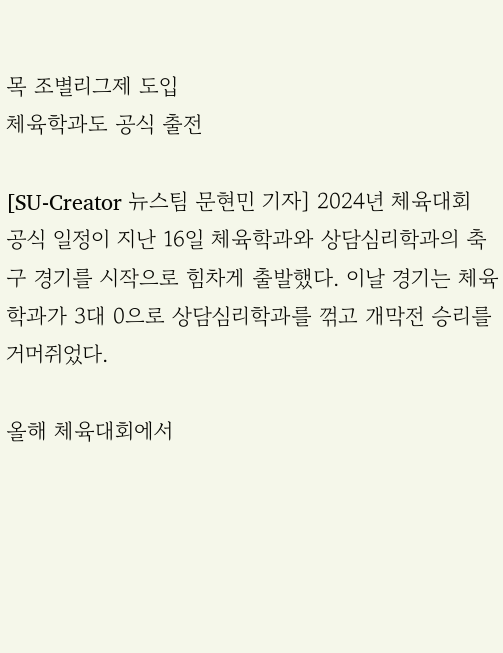목 조별리그제 도입
체육학과도 공식 출전

[SU-Creator 뉴스팀 문현민 기자] 2024년 체육대회 공식 일정이 지난 16일 체육학과와 상담심리학과의 축구 경기를 시작으로 힘차게 출발했다. 이날 경기는 체육학과가 3대 0으로 상담심리학과를 꺾고 개막전 승리를 거머쥐었다.

올해 체육대회에서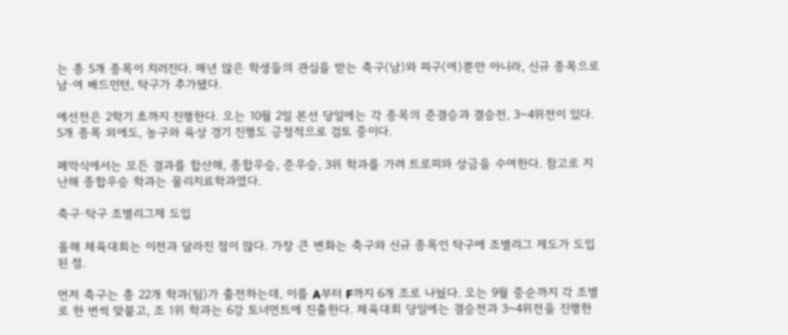는 총 5개 종목이 치러진다. 매년 많은 학생들의 관심을 받는 축구(남)와 피구(여)뿐만 아니라, 신규 종목으로 남·여 배드민턴, 탁구가 추가됐다.

예선전은 2학기 초까지 진행한다. 오는 10월 2일 본선 당일에는 각 종목의 준결승과 결승전, 3~4위전이 있다. 5개 종목 외에도, 농구와 육상 경기 진행도 긍정적으로 검토 중이다.

폐막식에서는 모든 결과를 합산해, 종합우승, 준우승, 3위 학과를 가려 트로피와 상금을 수여한다. 참고로 지난해 종합우승 학과는 물리치료학과였다.

축구·탁구 조별리그제 도입

올해 체육대회는 이전과 달라진 점이 많다. 가장 큰 변화는 축구와 신규 종목인 탁구에 조별리그 제도가 도입된 점.

먼저 축구는 총 22개 학과(팀)가 출전하는데, 이를 A부터 F까지 6개 조로 나눴다. 오는 9월 중순까지 각 조별로 한 번씩 맞붙고, 조 1위 학과는 6강 토너먼트에 진출한다. 체육대회 당일에는 결승전과 3~4위전을 진행한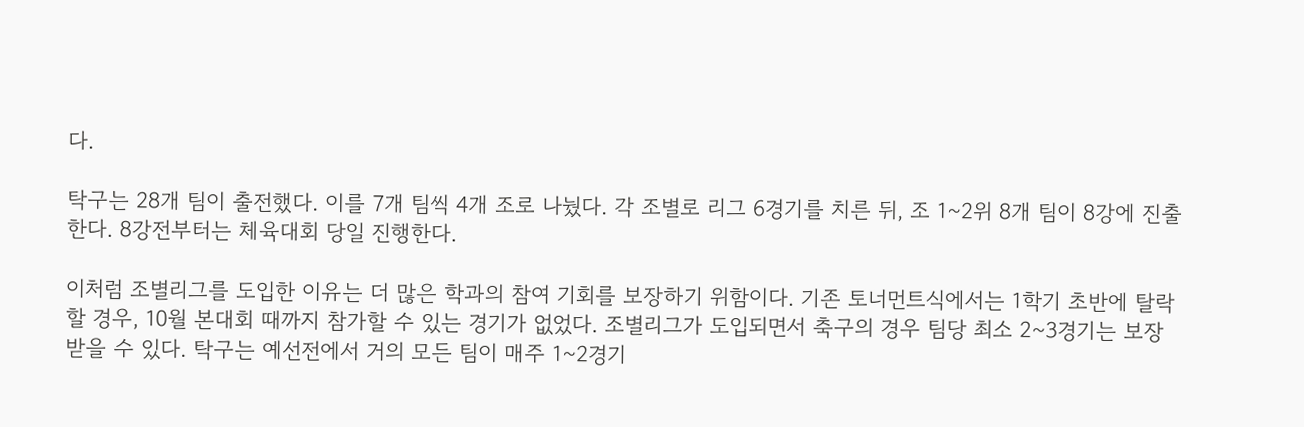다.

탁구는 28개 팀이 출전했다. 이를 7개 팀씩 4개 조로 나눴다. 각 조별로 리그 6경기를 치른 뒤, 조 1~2위 8개 팀이 8강에 진출한다. 8강전부터는 체육대회 당일 진행한다.

이처럼 조별리그를 도입한 이유는 더 많은 학과의 참여 기회를 보장하기 위함이다. 기존 토너먼트식에서는 1학기 초반에 탈락할 경우, 10월 본대회 때까지 참가할 수 있는 경기가 없었다. 조별리그가 도입되면서 축구의 경우 팀당 최소 2~3경기는 보장받을 수 있다. 탁구는 예선전에서 거의 모든 팀이 매주 1~2경기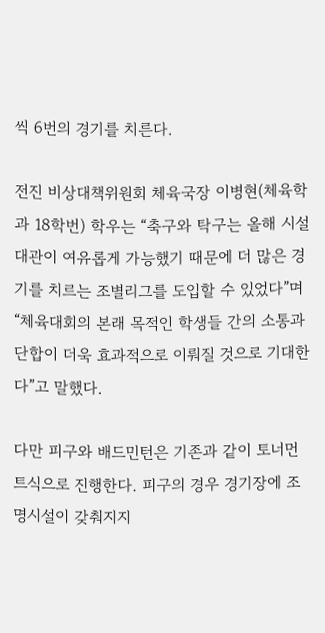씩 6번의 경기를 치른다.

전진 비상대책위원회 체육국장 이병현(체육학과 18학번) 학우는 “축구와 탁구는 올해 시설 대관이 여유롭게 가능했기 때문에 더 많은 경기를 치르는 조별리그를 도입할 수 있었다”며 “체육대회의 본래 목적인 학생들 간의 소통과 단합이 더욱 효과적으로 이뤄질 것으로 기대한다”고 말했다.

다만 피구와 배드민턴은 기존과 같이 토너먼트식으로 진행한다. 피구의 경우 경기장에 조명시설이 갖춰지지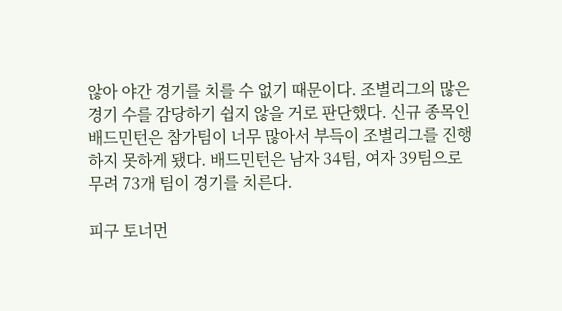않아 야간 경기를 치를 수 없기 때문이다. 조별리그의 많은 경기 수를 감당하기 쉽지 않을 거로 판단했다. 신규 종목인 배드민턴은 참가팀이 너무 많아서 부득이 조별리그를 진행하지 못하게 됐다. 배드민턴은 남자 34팀, 여자 39팀으로 무려 73개 팀이 경기를 치른다.

피구 토너먼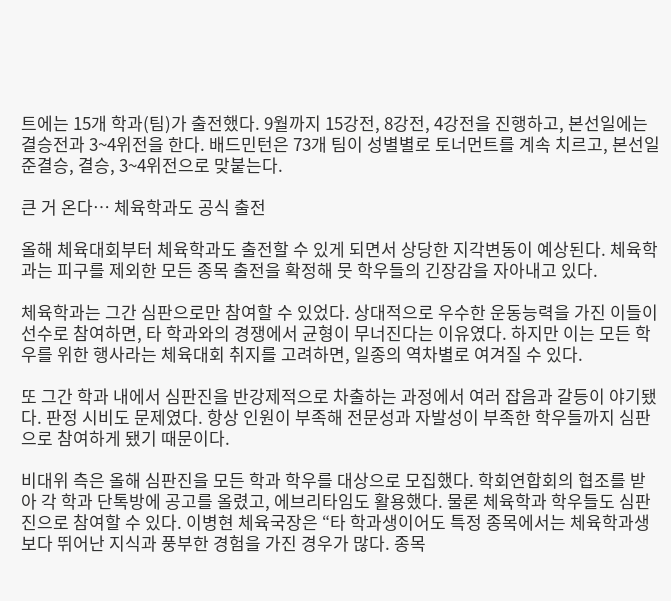트에는 15개 학과(팀)가 출전했다. 9월까지 15강전, 8강전, 4강전을 진행하고, 본선일에는 결승전과 3~4위전을 한다. 배드민턴은 73개 팀이 성별별로 토너먼트를 계속 치르고, 본선일 준결승, 결승, 3~4위전으로 맞붙는다.

큰 거 온다… 체육학과도 공식 출전

올해 체육대회부터 체육학과도 출전할 수 있게 되면서 상당한 지각변동이 예상된다. 체육학과는 피구를 제외한 모든 종목 출전을 확정해 뭇 학우들의 긴장감을 자아내고 있다.

체육학과는 그간 심판으로만 참여할 수 있었다. 상대적으로 우수한 운동능력을 가진 이들이 선수로 참여하면, 타 학과와의 경쟁에서 균형이 무너진다는 이유였다. 하지만 이는 모든 학우를 위한 행사라는 체육대회 취지를 고려하면, 일종의 역차별로 여겨질 수 있다.

또 그간 학과 내에서 심판진을 반강제적으로 차출하는 과정에서 여러 잡음과 갈등이 야기됐다. 판정 시비도 문제였다. 항상 인원이 부족해 전문성과 자발성이 부족한 학우들까지 심판으로 참여하게 됐기 때문이다.

비대위 측은 올해 심판진을 모든 학과 학우를 대상으로 모집했다. 학회연합회의 협조를 받아 각 학과 단톡방에 공고를 올렸고, 에브리타임도 활용했다. 물론 체육학과 학우들도 심판진으로 참여할 수 있다. 이병현 체육국장은 “타 학과생이어도 특정 종목에서는 체육학과생보다 뛰어난 지식과 풍부한 경험을 가진 경우가 많다. 종목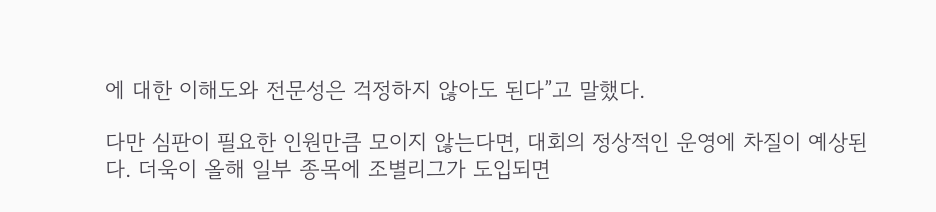에 대한 이해도와 전문성은 걱정하지 않아도 된다”고 말했다.

다만 심판이 필요한 인원만큼 모이지 않는다면, 대회의 정상적인 운영에 차질이 예상된다. 더욱이 올해 일부 종목에 조별리그가 도입되면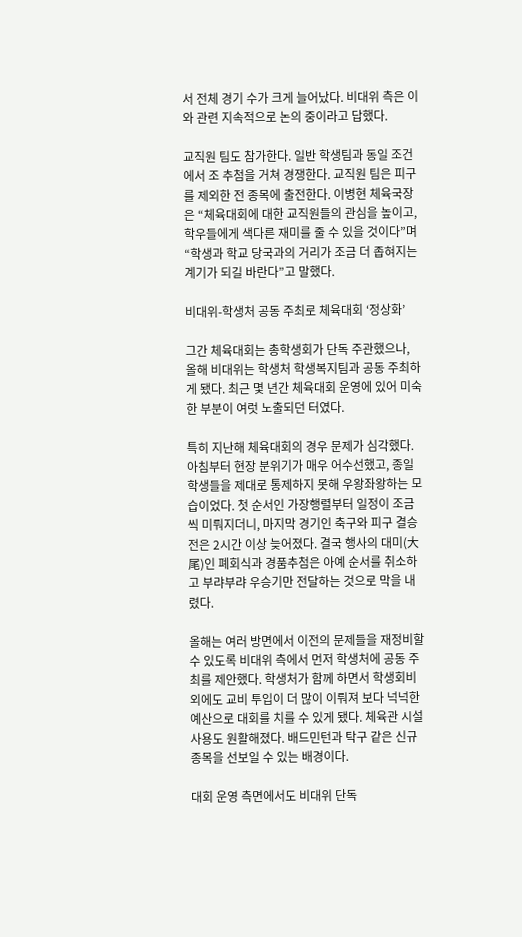서 전체 경기 수가 크게 늘어났다. 비대위 측은 이와 관련 지속적으로 논의 중이라고 답했다.

교직원 팀도 참가한다. 일반 학생팀과 동일 조건에서 조 추첨을 거쳐 경쟁한다. 교직원 팀은 피구를 제외한 전 종목에 출전한다. 이병현 체육국장은 “체육대회에 대한 교직원들의 관심을 높이고, 학우들에게 색다른 재미를 줄 수 있을 것이다”며 “학생과 학교 당국과의 거리가 조금 더 좁혀지는 계기가 되길 바란다”고 말했다.

비대위-학생처 공동 주최로 체육대회 ‘정상화’

그간 체육대회는 총학생회가 단독 주관했으나, 올해 비대위는 학생처 학생복지팀과 공동 주최하게 됐다. 최근 몇 년간 체육대회 운영에 있어 미숙한 부분이 여럿 노출되던 터였다.

특히 지난해 체육대회의 경우 문제가 심각했다. 아침부터 현장 분위기가 매우 어수선했고, 종일 학생들을 제대로 통제하지 못해 우왕좌왕하는 모습이었다. 첫 순서인 가장행렬부터 일정이 조금씩 미뤄지더니, 마지막 경기인 축구와 피구 결승전은 2시간 이상 늦어졌다. 결국 행사의 대미(大尾)인 폐회식과 경품추첨은 아예 순서를 취소하고 부랴부랴 우승기만 전달하는 것으로 막을 내렸다.

올해는 여러 방면에서 이전의 문제들을 재정비할 수 있도록 비대위 측에서 먼저 학생처에 공동 주최를 제안했다. 학생처가 함께 하면서 학생회비 외에도 교비 투입이 더 많이 이뤄져 보다 넉넉한 예산으로 대회를 치를 수 있게 됐다. 체육관 시설 사용도 원활해졌다. 배드민턴과 탁구 같은 신규 종목을 선보일 수 있는 배경이다.

대회 운영 측면에서도 비대위 단독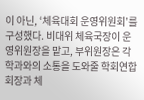이 아닌, ‘체육대회 운영위원회’를 구성했다. 비대위 체육국장이 운영위원장을 맡고, 부위원장은 각 학과와의 소통을 도와줄 학회연합회장과 체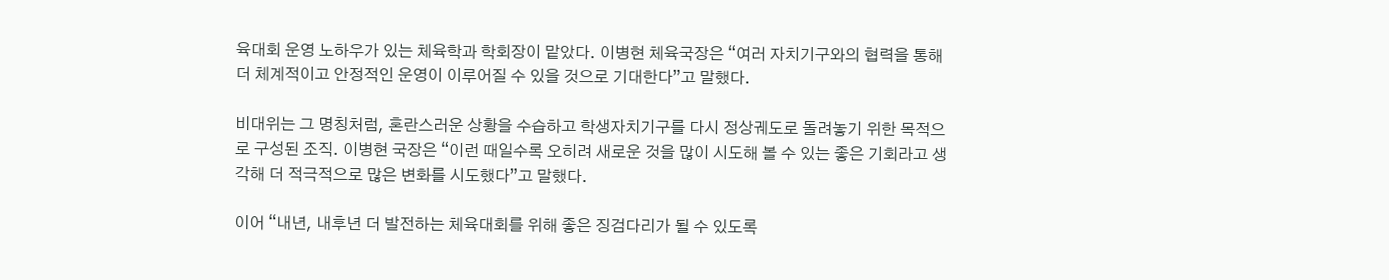육대회 운영 노하우가 있는 체육학과 학회장이 맡았다. 이병현 체육국장은 “여러 자치기구와의 협력을 통해 더 체계적이고 안정적인 운영이 이루어질 수 있을 것으로 기대한다”고 말했다.

비대위는 그 명칭처럼, 혼란스러운 상황을 수습하고 학생자치기구를 다시 정상궤도로 돌려놓기 위한 목적으로 구성된 조직. 이병현 국장은 “이런 때일수록 오히려 새로운 것을 많이 시도해 볼 수 있는 좋은 기회라고 생각해 더 적극적으로 많은 변화를 시도했다”고 말했다.

이어 “내년, 내후년 더 발전하는 체육대회를 위해 좋은 징검다리가 될 수 있도록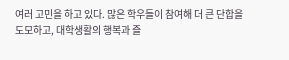여러 고민을 하고 있다. 많은 학우들이 참여해 더 큰 단합을 도모하고, 대학생활의 행복과 즐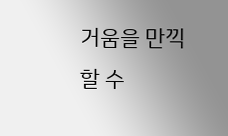거움을 만끽할 수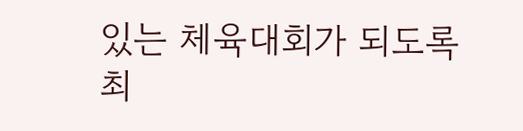있는 체육대회가 되도록 최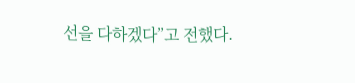선을 다하겠다”고 전했다.